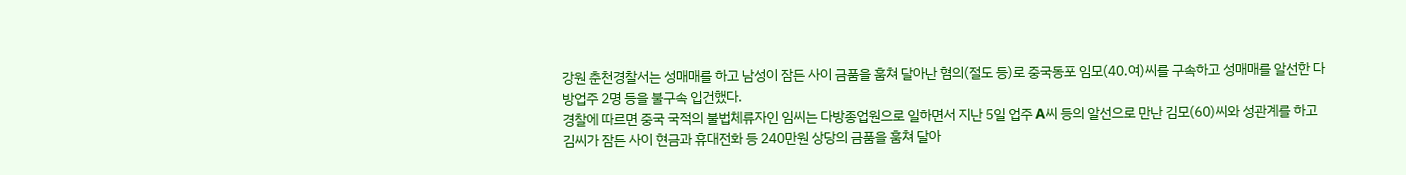강원 춘천경찰서는 성매매를 하고 남성이 잠든 사이 금품을 훔쳐 달아난 혐의(절도 등)로 중국동포 임모(40.여)씨를 구속하고 성매매를 알선한 다방업주 2명 등을 불구속 입건했다.
경찰에 따르면 중국 국적의 불법체류자인 임씨는 다방종업원으로 일하면서 지난 5일 업주 A씨 등의 알선으로 만난 김모(60)씨와 성관계를 하고 김씨가 잠든 사이 현금과 휴대전화 등 240만원 상당의 금품을 훔쳐 달아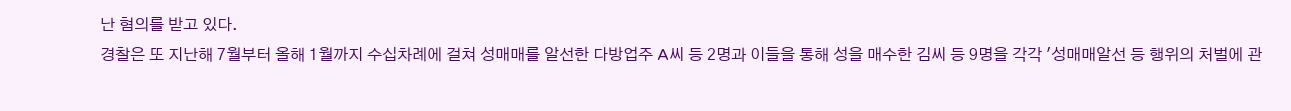난 혐의를 받고 있다.
경찰은 또 지난해 7월부터 올해 1월까지 수십차례에 걸쳐 성매매를 알선한 다방업주 A씨 등 2명과 이들을 통해 성을 매수한 김씨 등 9명을 각각 '성매매알선 등 행위의 처벌에 관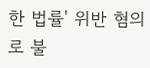한 법률' 위반 혐의로 불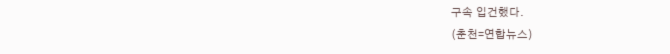구속 입건했다.
(춘천=연합뉴스)